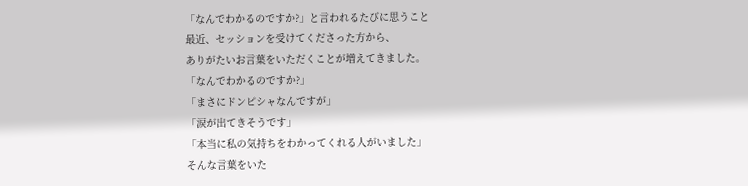「なんでわかるのですか?」と言われるたびに思うこと
最近、セッションを受けてくださった方から、
ありがたいお言葉をいただくことが増えてきました。
「なんでわかるのですか?」
「まさにドンピシャなんですが」
「涙が出てきそうです」
「本当に私の気持ちをわかってくれる人がいました」
そんな言葉をいた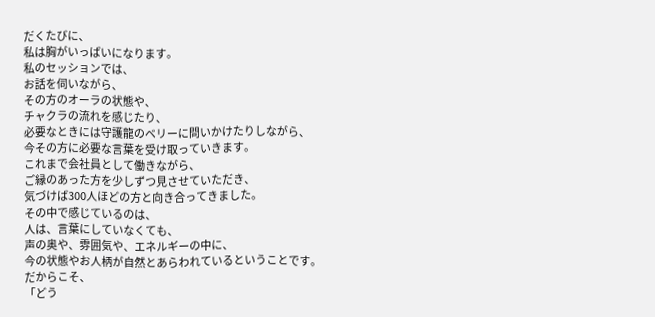だくたびに、
私は胸がいっぱいになります。
私のセッションでは、
お話を伺いながら、
その方のオーラの状態や、
チャクラの流れを感じたり、
必要なときには守護龍のベリーに問いかけたりしながら、
今その方に必要な言葉を受け取っていきます。
これまで会社員として働きながら、
ご縁のあった方を少しずつ見させていただき、
気づけば300人ほどの方と向き合ってきました。
その中で感じているのは、
人は、言葉にしていなくても、
声の奥や、雰囲気や、エネルギーの中に、
今の状態やお人柄が自然とあらわれているということです。
だからこそ、
「どう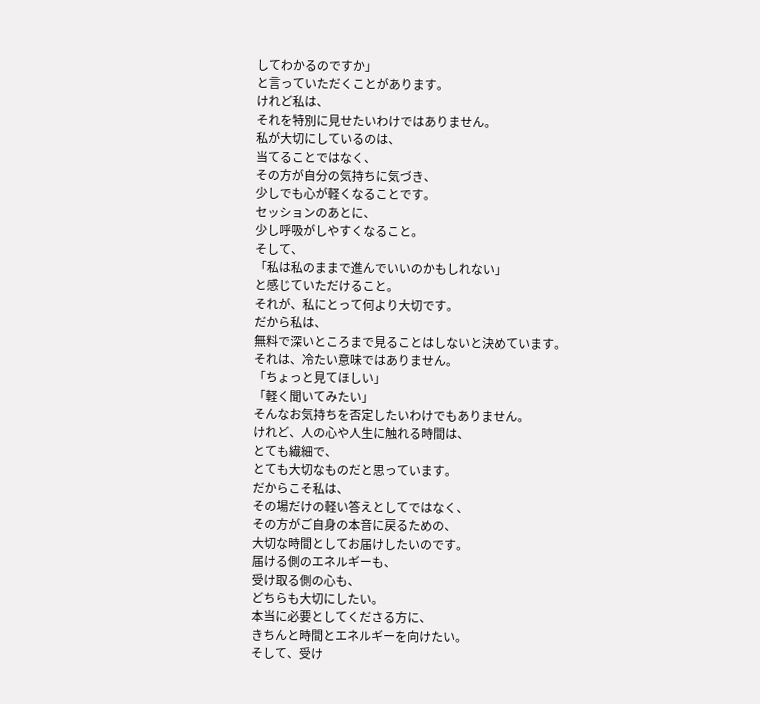してわかるのですか」
と言っていただくことがあります。
けれど私は、
それを特別に見せたいわけではありません。
私が大切にしているのは、
当てることではなく、
その方が自分の気持ちに気づき、
少しでも心が軽くなることです。
セッションのあとに、
少し呼吸がしやすくなること。
そして、
「私は私のままで進んでいいのかもしれない」
と感じていただけること。
それが、私にとって何より大切です。
だから私は、
無料で深いところまで見ることはしないと決めています。
それは、冷たい意味ではありません。
「ちょっと見てほしい」
「軽く聞いてみたい」
そんなお気持ちを否定したいわけでもありません。
けれど、人の心や人生に触れる時間は、
とても繊細で、
とても大切なものだと思っています。
だからこそ私は、
その場だけの軽い答えとしてではなく、
その方がご自身の本音に戻るための、
大切な時間としてお届けしたいのです。
届ける側のエネルギーも、
受け取る側の心も、
どちらも大切にしたい。
本当に必要としてくださる方に、
きちんと時間とエネルギーを向けたい。
そして、受け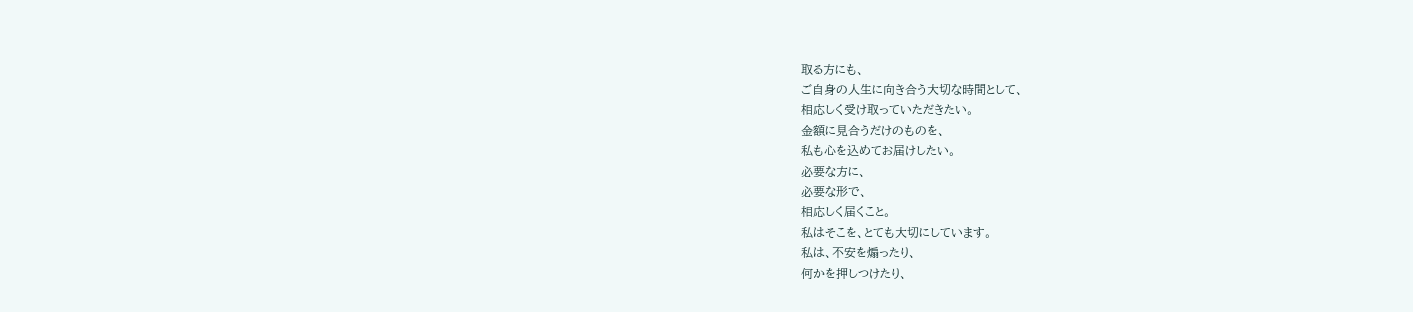取る方にも、
ご自身の人生に向き合う大切な時間として、
相応しく受け取っていただきたい。
金額に見合うだけのものを、
私も心を込めてお届けしたい。
必要な方に、
必要な形で、
相応しく届くこと。
私はそこを、とても大切にしています。
私は、不安を煽ったり、
何かを押しつけたり、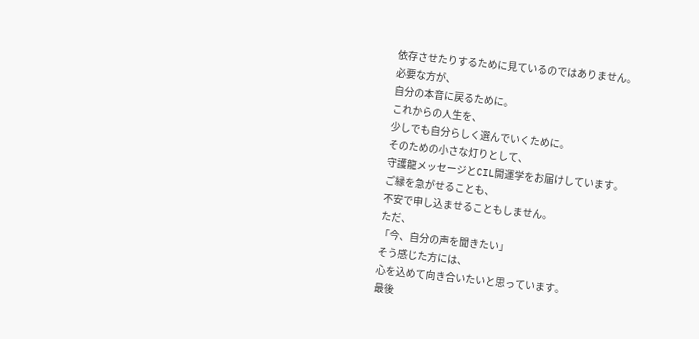依存させたりするために見ているのではありません。
必要な方が、
自分の本音に戻るために。
これからの人生を、
少しでも自分らしく選んでいくために。
そのための小さな灯りとして、
守護龍メッセージとCIL開運学をお届けしています。
ご縁を急がせることも、
不安で申し込ませることもしません。
ただ、
「今、自分の声を聞きたい」
そう感じた方には、
心を込めて向き合いたいと思っています。
最後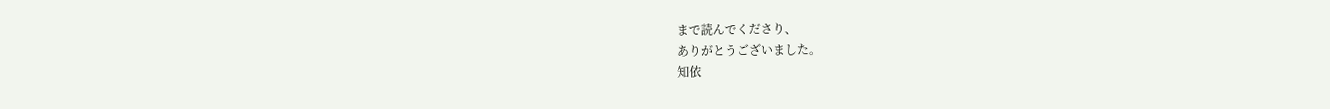まで読んでくださり、
ありがとうございました。
知依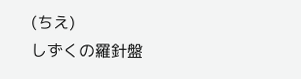(ちえ)
しずくの羅針盤